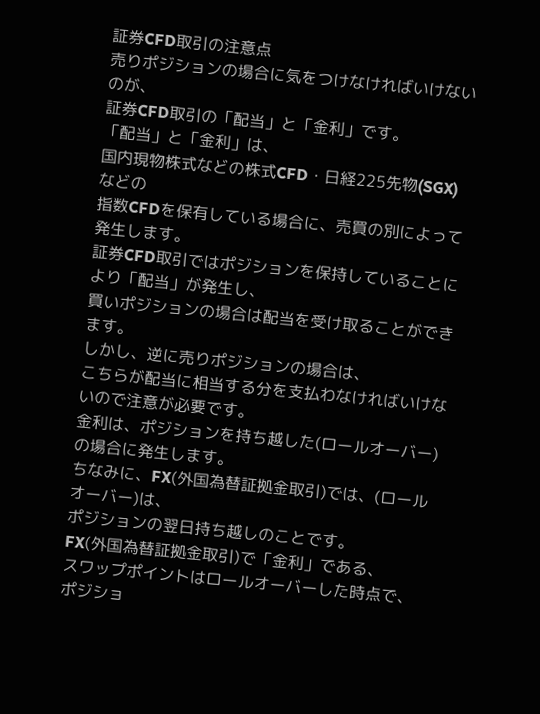証券CFD取引の注意点
売りポジションの場合に気をつけなければいけないのが、
証券CFD取引の「配当」と「金利」です。
「配当」と「金利」は、
国内現物株式などの株式CFD・日経225先物(SGX)などの
指数CFDを保有している場合に、売買の別によって発生します。
証券CFD取引ではポジションを保持していることにより「配当」が発生し、
買いポジションの場合は配当を受け取ることができます。
しかし、逆に売りポジションの場合は、
こちらが配当に相当する分を支払わなければいけないので注意が必要です。
金利は、ポジションを持ち越した(ロールオーバー)の場合に発生します。
ちなみに、FX(外国為替証拠金取引)では、(ロールオーバー)は、
ポジションの翌日持ち越しのことです。
FX(外国為替証拠金取引)で「金利」である、
スワップポイントはロールオーバーした時点で、
ポジショ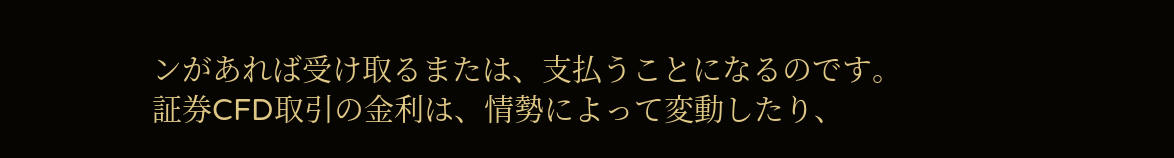ンがあれば受け取るまたは、支払うことになるのです。
証券CFD取引の金利は、情勢によって変動したり、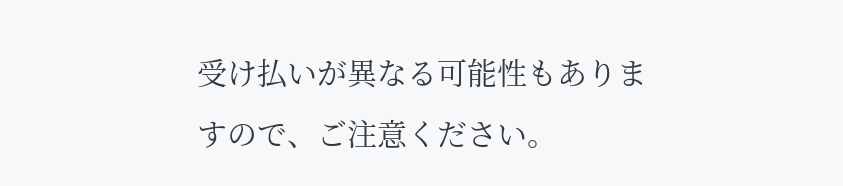受け払いが異なる可能性もありますので、ご注意ください。